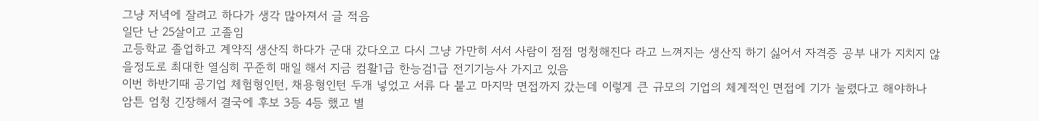그냥 저녁에 잘려고 하다가 생각 많아져서 글 적음
일단 난 25살이고 고졸임
고등학교 졸업하고 계약직 생산직 하다가 군대 갔다오고 다시 그냥 가만히 서서 사람이 점점 멍청해진다 라고 느껴지는 생산직 하기 싫어서 자격증 공부 내가 지치지 않을정도로 최대한 열심히 꾸준히 매일 해서 지금 컴활1급 한능검1급 전기기능사 가지고 있음
이번 하반기때 공기업 체험형인턴, 채용형인턴 두개 넣었고 서류 다 붙고 마지막 면접까지 갔는데 이렇게 큰 규모의 기업의 체계적인 면접에 기가 눌렸다고 해야하나 암튼 엄청 긴장해서 결국에 후보 3등 4등 했고 별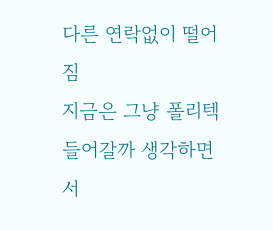다른 연락없이 떨어짐
지금은 그냥 폴리텍 들어갈까 생각하면서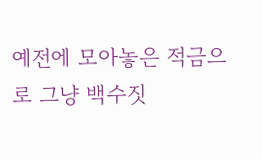예전에 모아놓은 적금으로 그냥 백수짓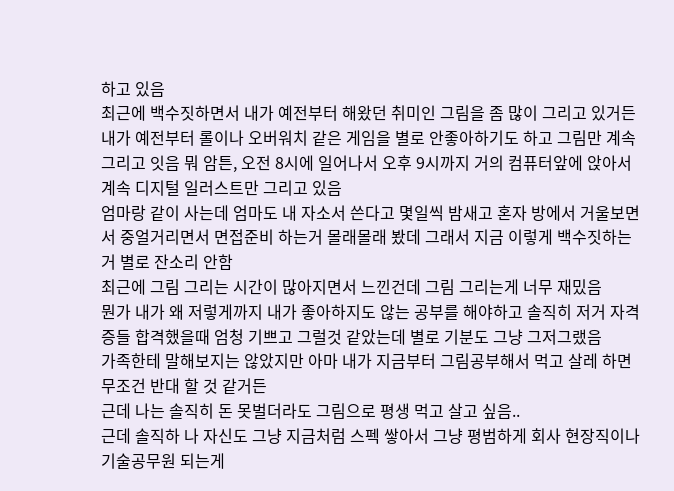하고 있음
최근에 백수짓하면서 내가 예전부터 해왔던 취미인 그림을 좀 많이 그리고 있거든 내가 예전부터 롤이나 오버워치 같은 게임을 별로 안좋아하기도 하고 그림만 계속 그리고 잇음 뭐 암튼, 오전 8시에 일어나서 오후 9시까지 거의 컴퓨터앞에 앉아서 계속 디지털 일러스트만 그리고 있음
엄마랑 같이 사는데 엄마도 내 자소서 쓴다고 몇일씩 밤새고 혼자 방에서 거울보면서 중얼거리면서 면접준비 하는거 몰래몰래 봤데 그래서 지금 이렇게 백수짓하는거 별로 잔소리 안함
최근에 그림 그리는 시간이 많아지면서 느낀건데 그림 그리는게 너무 재밌음
뭔가 내가 왜 저렇게까지 내가 좋아하지도 않는 공부를 해야하고 솔직히 저거 자격증들 합격했을때 엄청 기쁘고 그럴것 같았는데 별로 기분도 그냥 그저그랬음
가족한테 말해보지는 않았지만 아마 내가 지금부터 그림공부해서 먹고 살레 하면 무조건 반대 할 것 같거든
근데 나는 솔직히 돈 못벌더라도 그림으로 평생 먹고 살고 싶음..
근데 솔직하 나 자신도 그냥 지금처럼 스펙 쌓아서 그냥 평범하게 회사 현장직이나 기술공무원 되는게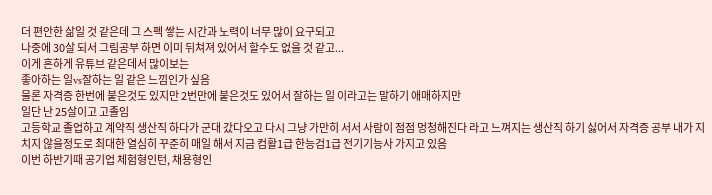더 편안한 삶일 것 같은데 그 스펙 쌓는 시간과 노력이 너무 많이 요구되고
나중에 30살 되서 그림공부 하면 이미 뒤쳐져 있어서 할수도 없을 것 같고...
이게 흔하게 유튜브 같은데서 많이보는
좋아하는 일vs잘하는 일 같은 느낌인가 싶음
물론 자격증 한번에 붙은것도 있지만 2번만에 붙은것도 있어서 잘하는 일 이라고는 말하기 애매하지만
일단 난 25살이고 고졸임
고등학교 졸업하고 계약직 생산직 하다가 군대 갔다오고 다시 그냥 가만히 서서 사람이 점점 멍청해진다 라고 느껴지는 생산직 하기 싫어서 자격증 공부 내가 지치지 않을정도로 최대한 열심히 꾸준히 매일 해서 지금 컴활1급 한능검1급 전기기능사 가지고 있음
이번 하반기때 공기업 체험형인턴, 채용형인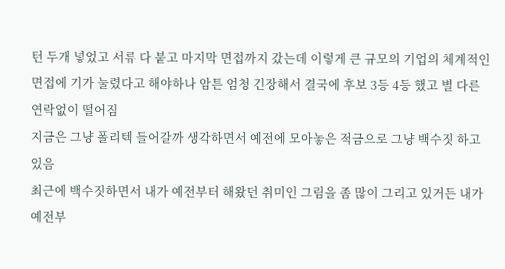턴 두개 넣었고 서류 다 붙고 마지막 면접까지 갔는데 이렇게 큰 규모의 기업의 체계적인 면접에 기가 눌렸다고 해야하나 암튼 엄청 긴장해서 결국에 후보 3등 4등 했고 별 다른 연락없이 떨어짐
지금은 그냥 폴리텍 들어갈까 생각하면서 예전에 모아놓은 적금으로 그냥 백수짓 하고 있음
최근에 백수짓하면서 내가 예전부터 해왔던 취미인 그림을 좀 많이 그리고 있거든 내가 예전부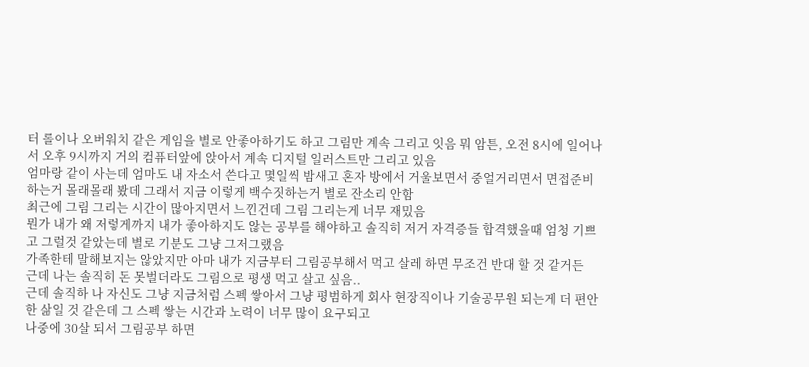터 롤이나 오버워치 같은 게임을 별로 안좋아하기도 하고 그림만 계속 그리고 잇음 뭐 암튼, 오전 8시에 일어나서 오후 9시까지 거의 컴퓨터앞에 앉아서 계속 디지털 일러스트만 그리고 있음
엄마랑 같이 사는데 엄마도 내 자소서 쓴다고 몇일씩 밤새고 혼자 방에서 거울보면서 중얼거리면서 면접준비 하는거 몰래몰래 봤데 그래서 지금 이렇게 백수짓하는거 별로 잔소리 안함
최근에 그림 그리는 시간이 많아지면서 느낀건데 그림 그리는게 너무 재밌음
뭔가 내가 왜 저렇게까지 내가 좋아하지도 않는 공부를 해야하고 솔직히 저거 자격증들 합격했을때 엄청 기쁘고 그럴것 같았는데 별로 기분도 그냥 그저그랬음
가족한테 말해보지는 않았지만 아마 내가 지금부터 그림공부해서 먹고 살레 하면 무조건 반대 할 것 같거든
근데 나는 솔직히 돈 못벌더라도 그림으로 평생 먹고 살고 싶음..
근데 솔직하 나 자신도 그냥 지금처럼 스펙 쌓아서 그냥 평범하게 회사 현장직이나 기술공무원 되는게 더 편안한 삶일 것 같은데 그 스펙 쌓는 시간과 노력이 너무 많이 요구되고
나중에 30살 되서 그림공부 하면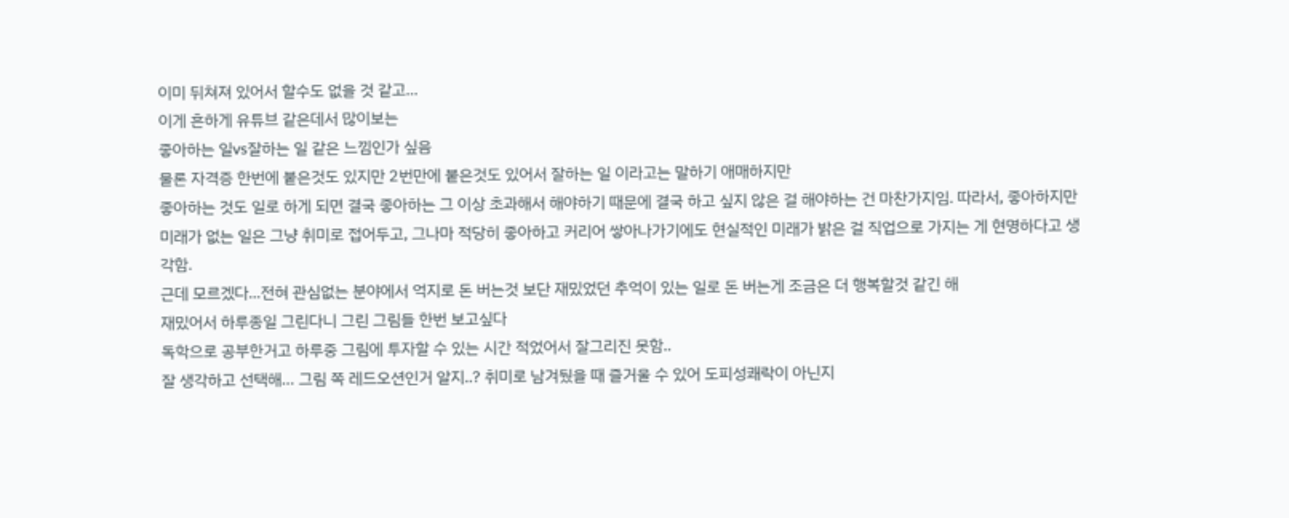이미 뒤쳐져 있어서 할수도 없을 것 같고...
이게 흔하게 유튜브 같은데서 많이보는
좋아하는 일vs잘하는 일 같은 느낌인가 싶음
물론 자격증 한번에 붙은것도 있지만 2번만에 붙은것도 있어서 잘하는 일 이라고는 말하기 애매하지만
좋아하는 것도 일로 하게 되면 결국 좋아하는 그 이상 초과해서 해야하기 때문에 결국 하고 싶지 않은 걸 해야하는 건 마찬가지임. 따라서, 좋아하지만 미래가 없는 일은 그냥 취미로 접어두고, 그나마 적당히 좋아하고 커리어 쌓아나가기에도 현실적인 미래가 밝은 걸 직업으로 가지는 게 현명하다고 생각함.
근데 모르겠다...전혀 관심없는 분야에서 억지로 돈 버는것 보단 재밌었던 추억이 있는 일로 돈 버는게 조금은 더 행복할것 같긴 해
재밌어서 하루종일 그린다니 그린 그림들 한번 보고싶다
독학으로 공부한거고 하루중 그림에 투자할 수 있는 시간 적었어서 잘그리진 못함..
잘 생각하고 선택해… 그림 쪽 레드오션인거 알지..? 취미로 남겨뒀을 때 즐거울 수 있어 도피성쾌락이 아닌지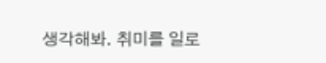생각해봐. 취미를 일로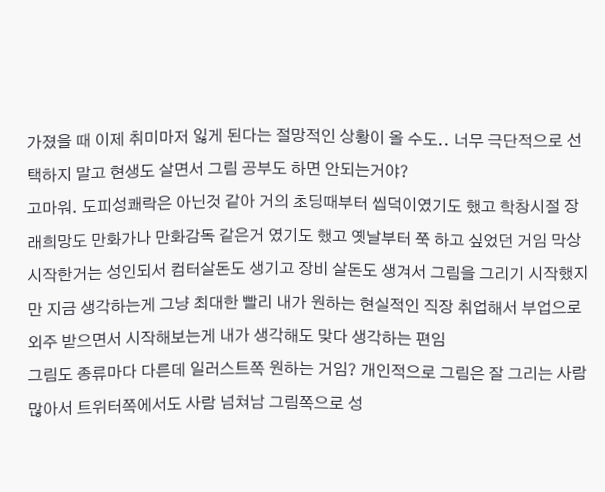가졌을 때 이제 취미마저 잃게 된다는 절망적인 상황이 올 수도.. 너무 극단적으로 선택하지 말고 현생도 살면서 그림 공부도 하면 안되는거야?
고마워. 도피성쾌락은 아닌것 같아 거의 초딩때부터 씹덕이였기도 했고 학창시절 장래희망도 만화가나 만화감독 같은거 였기도 했고 옛날부터 쭉 하고 싶었던 거임 막상 시작한거는 성인되서 컴터살돈도 생기고 장비 살돈도 생겨서 그림을 그리기 시작했지만 지금 생각하는게 그냥 최대한 빨리 내가 원하는 현실적인 직장 취업해서 부업으로 외주 받으면서 시작해보는게 내가 생각해도 맞다 생각하는 편임
그림도 종류마다 다른데 일러스트쪽 원하는 거임? 개인적으로 그림은 잘 그리는 사람 많아서 트위터쪽에서도 사람 넘쳐남 그림쪽으로 성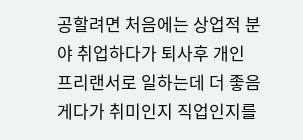공할려면 처음에는 상업적 분야 취업하다가 퇴사후 개인 프리랜서로 일하는데 더 좋음 게다가 취미인지 직업인지를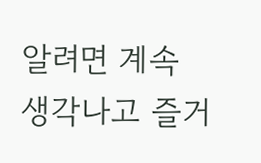알려면 계속 생각나고 즐거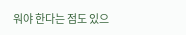워야 한다는 점도 있으